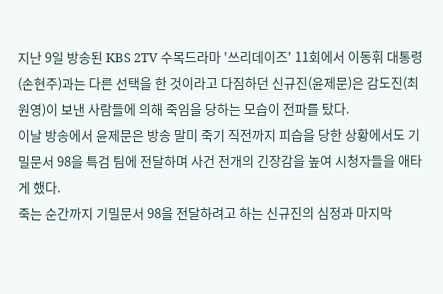지난 9일 방송된 KBS 2TV 수목드라마 '쓰리데이즈' 11회에서 이동휘 대통령(손현주)과는 다른 선택을 한 것이라고 다짐하던 신규진(윤제문)은 감도진(최원영)이 보낸 사람들에 의해 죽임을 당하는 모습이 전파를 탔다.
이날 방송에서 윤제문은 방송 말미 죽기 직전까지 피습을 당한 상황에서도 기밀문서 98을 특검 팀에 전달하며 사건 전개의 긴장감을 높여 시청자들을 애타게 했다.
죽는 순간까지 기밀문서 98을 전달하려고 하는 신규진의 심정과 마지막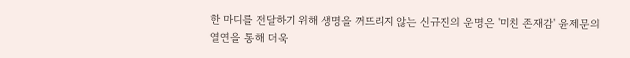한 마디를 전달하기 위해 생명을 꺼뜨리지 않는 신규진의 운명은 '미친 존재감' 윤제문의 열연을 통해 더욱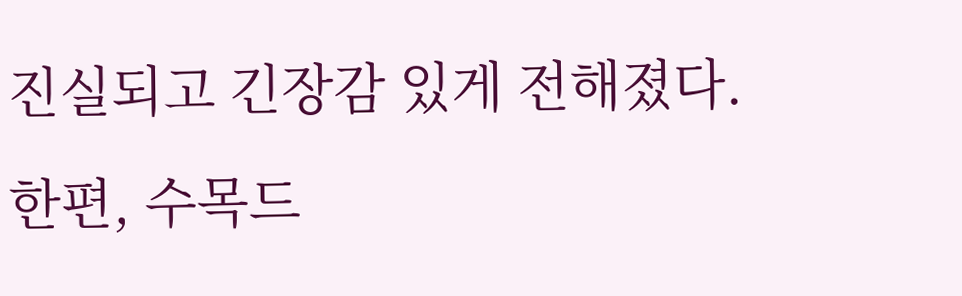진실되고 긴장감 있게 전해졌다.
한편, 수목드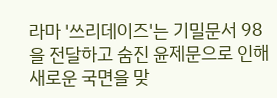라마 '쓰리데이즈'는 기밀문서 98을 전달하고 숨진 윤제문으로 인해 새로운 국면을 맞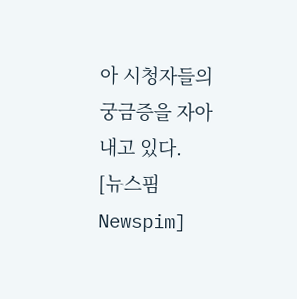아 시청자들의 궁금증을 자아내고 있다.
[뉴스핌 Newspim]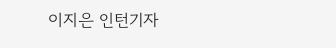이지은 인턴기자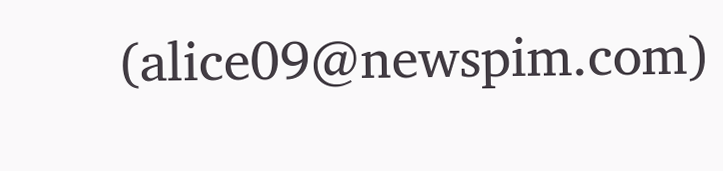(alice09@newspim.com)